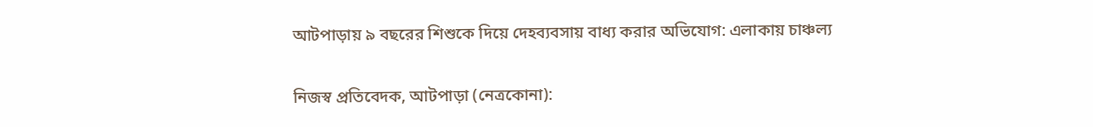আটপাড়ায় ৯ বছরের শিশুকে দিয়ে দেহব্যবসায় বাধ্য করার অভিযোগ: এলাকায় চাঞ্চল্য

নিজস্ব প্রতিবেদক, আটপাড়া (নেত্রকোনা):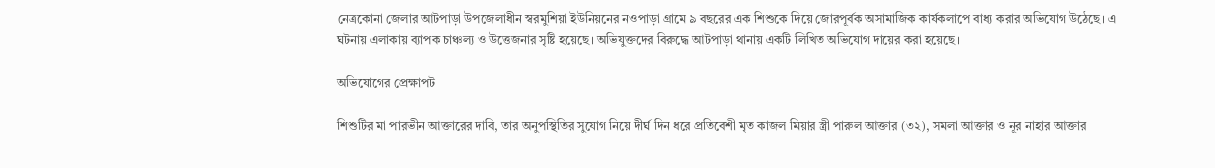নেত্রকোনা জেলার আটপাড়া উপজেলাধীন স্বরমুশিয়া ইউনিয়নের নওপাড়া গ্রামে ৯ বছরের এক শিশুকে দিয়ে জোরপূর্বক অসামাজিক কার্যকলাপে বাধ্য করার অভিযোগ উঠেছে। এ ঘটনায় এলাকায় ব্যাপক চাঞ্চল্য ও উত্তেজনার সৃষ্টি হয়েছে। অভিযুক্তদের বিরুদ্ধে আটপাড়া থানায় একটি লিখিত অভিযোগ দায়ের করা হয়েছে।

অভিযোগের প্রেক্ষাপট

শিশুটির মা পারভীন আক্তারের দাবি, তার অনুপস্থিতির সুযোগ নিয়ে দীর্ঘ দিন ধরে প্রতিবেশী মৃত কাজল মিয়ার স্ত্রী পারুল আক্তার (৩২), সমলা আক্তার ও নূর নাহার আক্তার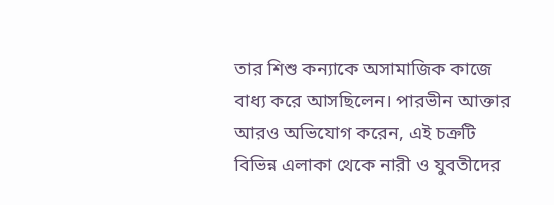তার শিশু কন্যাকে অসামাজিক কাজে বাধ্য করে আসছিলেন। পারভীন আক্তার আরও অভিযোগ করেন, এই চক্রটি বিভিন্ন এলাকা থেকে নারী ও যুবতীদের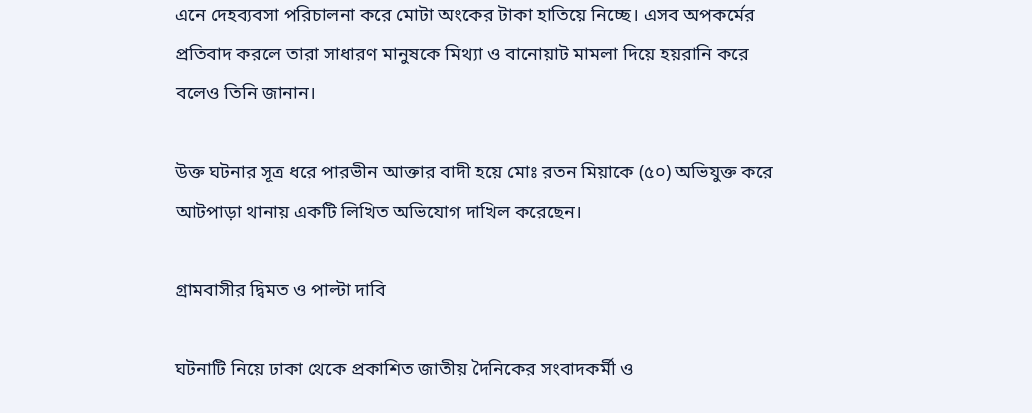এনে দেহব্যবসা পরিচালনা করে মোটা অংকের টাকা হাতিয়ে নিচ্ছে। এসব অপকর্মের প্রতিবাদ করলে তারা সাধারণ মানুষকে মিথ্যা ও বানোয়াট মামলা দিয়ে হয়রানি করে বলেও তিনি জানান।

উক্ত ঘটনার সূত্র ধরে পারভীন আক্তার বাদী হয়ে মোঃ রতন মিয়াকে (৫০) অভিযুক্ত করে আটপাড়া থানায় একটি লিখিত অভিযোগ দাখিল করেছেন।

গ্রামবাসীর দ্বিমত ও পাল্টা দাবি

ঘটনাটি নিয়ে ঢাকা থেকে প্রকাশিত জাতীয় দৈনিকের সংবাদকর্মী ও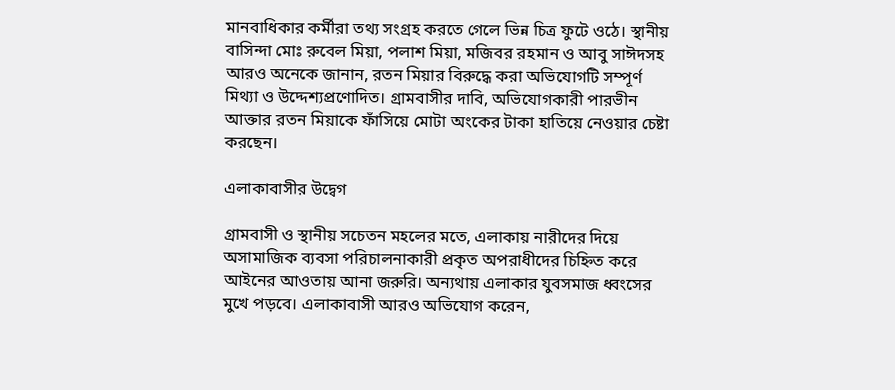মানবাধিকার কর্মীরা তথ্য সংগ্রহ করতে গেলে ভিন্ন চিত্র ফুটে ওঠে। স্থানীয় বাসিন্দা মোঃ রুবেল মিয়া, পলাশ মিয়া, মজিবর রহমান ও আবু সাঈদসহ আরও অনেকে জানান, রতন মিয়ার বিরুদ্ধে করা অভিযোগটি সম্পূর্ণ মিথ্যা ও উদ্দেশ্যপ্রণোদিত। গ্রামবাসীর দাবি, অভিযোগকারী পারভীন আক্তার রতন মিয়াকে ফাঁসিয়ে মোটা অংকের টাকা হাতিয়ে নেওয়ার চেষ্টা করছেন।

এলাকাবাসীর উদ্বেগ

গ্রামবাসী ও স্থানীয় সচেতন মহলের মতে, এলাকায় নারীদের দিয়ে অসামাজিক ব্যবসা পরিচালনাকারী প্রকৃত অপরাধীদের চিহ্নিত করে আইনের আওতায় আনা জরুরি। অন্যথায় এলাকার যুবসমাজ ধ্বংসের মুখে পড়বে। এলাকাবাসী আরও অভিযোগ করেন,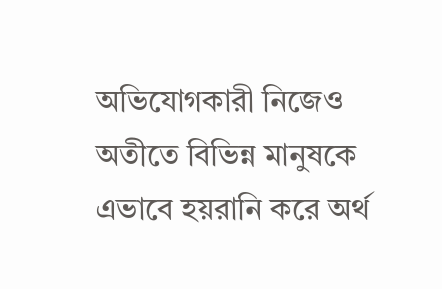অভিযোগকারী নিজেও অতীতে বিভিন্ন মানুষকে এভাবে হয়রানি করে অর্থ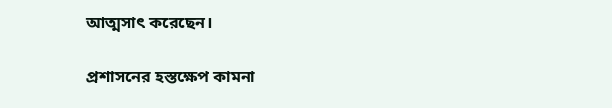আত্মসাৎ করেছেন।

প্রশাসনের হস্তক্ষেপ কামনা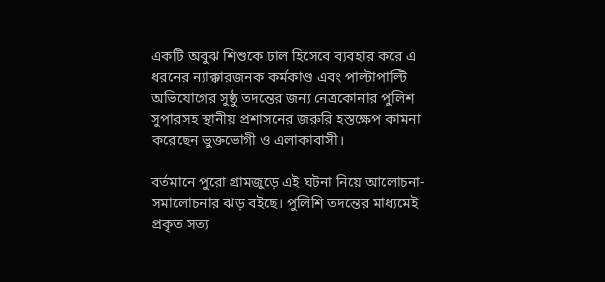একটি অবুঝ শিশুকে ঢাল হিসেবে ব্যবহার করে এ ধরনের ন্যাক্কারজনক কর্মকাণ্ড এবং পাল্টাপাল্টি অভিযোগের সুষ্ঠু তদন্তের জন্য নেত্রকোনার পুলিশ সুপারসহ স্থানীয় প্রশাসনের জরুরি হস্তক্ষেপ কামনা করেছেন ভুক্তভোগী ও এলাকাবাসী।

বর্তমানে পুরো গ্রামজুড়ে এই ঘটনা নিয়ে আলোচনা-সমালোচনার ঝড় বইছে। পুলিশি তদন্তের মাধ্যমেই প্রকৃত সত্য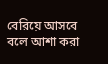বেরিয়ে আসবে বলে আশা করা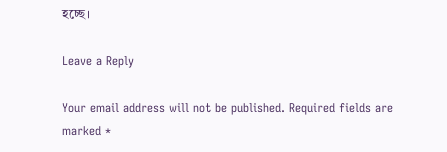হচ্ছে।

Leave a Reply

Your email address will not be published. Required fields are marked *